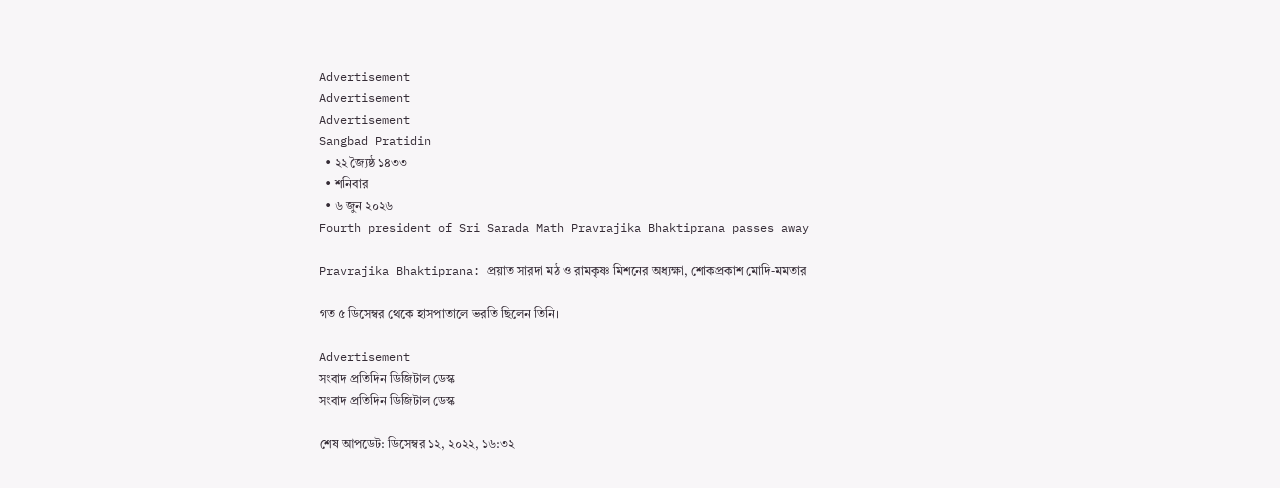Advertisement
Advertisement
Advertisement
Sangbad Pratidin
  • ২২ জ্যৈষ্ঠ ১৪৩৩
  • শনিবার
  • ৬ জুন ২০২৬
Fourth president of Sri Sarada Math Pravrajika Bhaktiprana passes away

Pravrajika Bhaktiprana: প্রয়াত সারদা মঠ ও রামকৃষ্ণ মিশনের অধ্যক্ষা, শোকপ্রকাশ মোদি-মমতার

গত ৫ ডিসেম্বর থেকে হাসপাতালে ভরতি ছিলেন তিনি।

Advertisement
সংবাদ প্রতিদিন ডিজিটাল ডেস্ক
সংবাদ প্রতিদিন ডিজিটাল ডেস্ক

শেষ আপডেট: ডিসেম্বর ১২, ২০২২, ১৬:৩২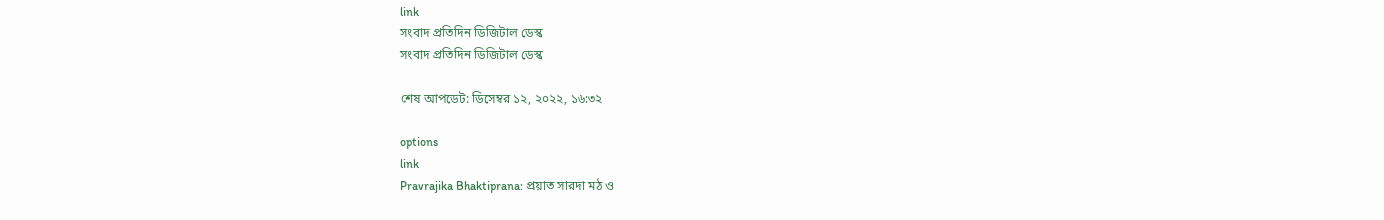link
সংবাদ প্রতিদিন ডিজিটাল ডেস্ক
সংবাদ প্রতিদিন ডিজিটাল ডেস্ক

শেষ আপডেট: ডিসেম্বর ১২, ২০২২, ১৬:৩২

options
link
Pravrajika Bhaktiprana: প্রয়াত সারদা মঠ ও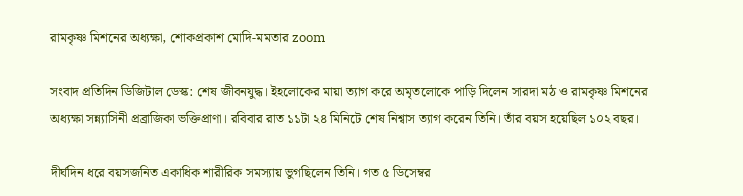রামকৃষ্ণ মিশনের অধ্যক্ষা, শোকপ্রকাশ মোদি-মমতার zoom

সংবাদ প্রতিদিন ডিজিটাল ডেস্ক: শেষ জীবনযুদ্ধ। ইহলোকের মায়া ত্যাগ করে অমৃতলোকে পাড়ি দিলেন সারদা মঠ ও রামকৃষ্ণ মিশনের অধ্যক্ষা সন্ন্যাসিনী প্রব্রাজিকা ভক্তিপ্রাণা। রবিবার রাত ১১টা ২৪ মিনিটে শেষ নিশ্বাস ত্যাগ করেন তিনি। তাঁর বয়স হয়েছিল ১০২ বছর।

দীর্ঘদিন ধরে বয়সজনিত একাধিক শারীরিক সমস্যায় ভুগছিলেন তিনি। গত ৫ ডিসেম্বর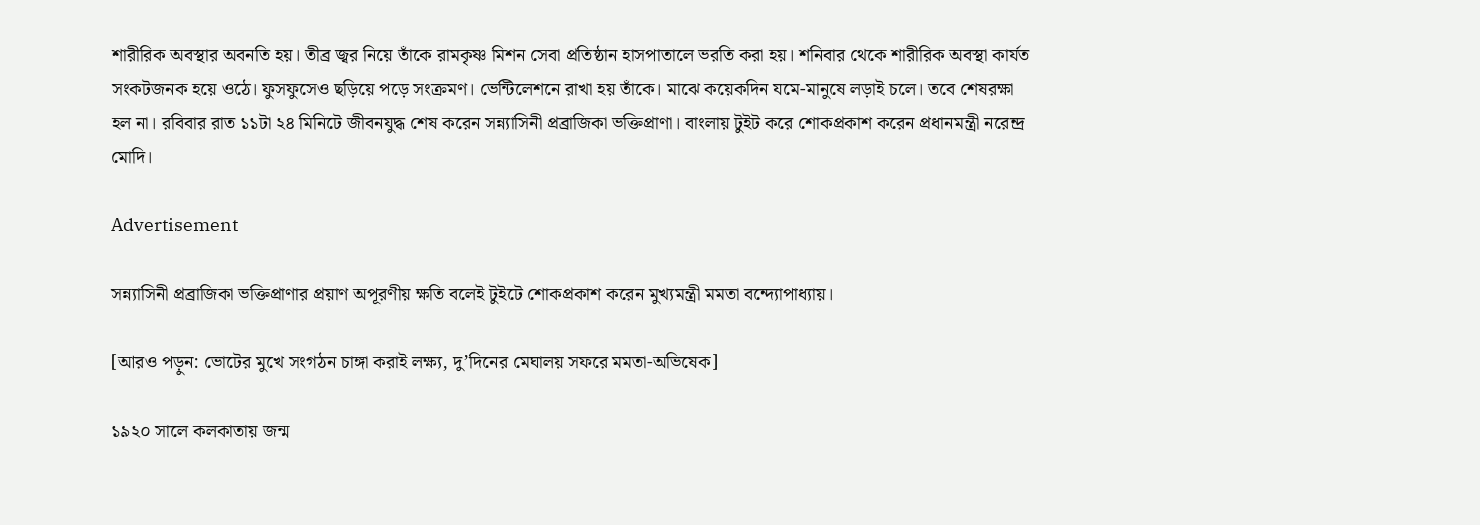শারীরিক অবস্থার অবনতি হয়। তীব্র জ্বর নিয়ে তাঁকে রামকৃষ্ণ মিশন সেবা প্রতিষ্ঠান হাসপাতালে ভরতি করা হয়। শনিবার থেকে শারীরিক অবস্থা কার্যত সংকটজনক হয়ে ওঠে। ফুসফুসেও ছড়িয়ে পড়ে সংক্রমণ। ভেন্টিলেশনে রাখা হয় তাঁকে। মাঝে কয়েকদিন যমে-মানুষে লড়াই চলে। তবে শেষরক্ষা হল না। রবিবার রাত ১১টা ২৪ মিনিটে জীবনযুদ্ধ শেষ করেন সন্ন্যাসিনী প্রব্রাজিকা ভক্তিপ্রাণা। বাংলায় টুইট করে শোকপ্রকাশ করেন প্রধানমন্ত্রী নরেন্দ্র মোদি।

Advertisement

সন্ন্যাসিনী প্রব্রাজিকা ভক্তিপ্রাণার প্রয়াণ অপূরণীয় ক্ষতি বলেই টুইটে শোকপ্রকাশ করেন মুখ্যমন্ত্রী মমতা বন্দ্যোপাধ্যায়।

[আরও পড়ুন: ভোটের মুখে সংগঠন চাঙ্গা করাই লক্ষ্য, দু’দিনের মেঘালয় সফরে মমতা-অভিষেক]

১৯২০ সালে কলকাতায় জন্ম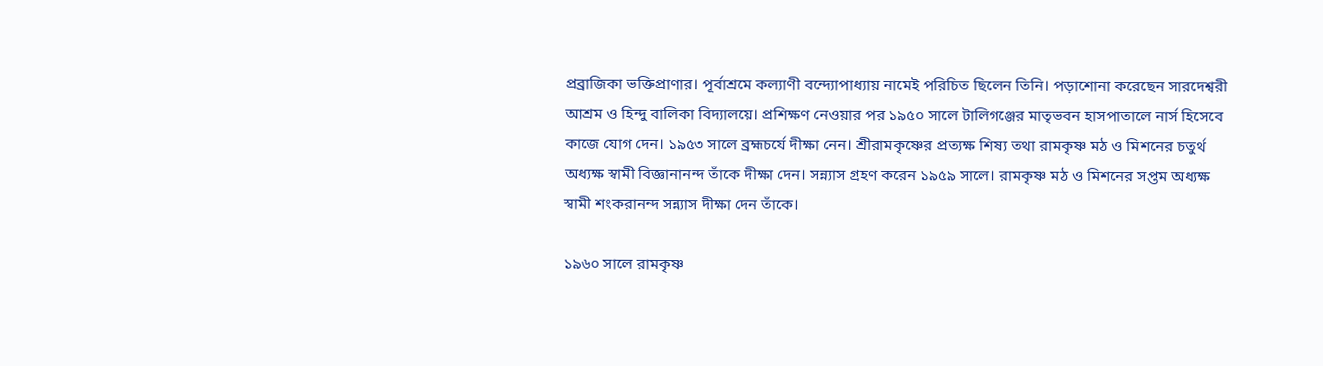প্রব্রাজিকা ভক্তিপ্রাণার। পূর্বাশ্রমে কল্যাণী বন্দ্যোপাধ্যায় নামেই পরিচিত ছিলেন তিনি। পড়াশোনা করেছেন সারদেশ্বরী আশ্রম ও হিন্দু বালিকা বিদ্যালয়ে। প্রশিক্ষণ নেওয়ার পর ১৯৫০ সালে টালিগঞ্জের মাতৃভবন হাসপাতালে নার্স হিসেবে কাজে যোগ দেন। ১৯৫৩ সালে ব্রহ্মচর্যে দীক্ষা নেন। শ্রীরামকৃষ্ণের প্রত্যক্ষ শিষ্য তথা রামকৃষ্ণ মঠ ও মিশনের চতুর্থ অধ্যক্ষ স্বামী বিজ্ঞানানন্দ তাঁকে দীক্ষা দেন। সন্ন্যাস গ্রহণ করেন ১৯৫৯ সালে। রামকৃষ্ণ মঠ ও মিশনের সপ্তম অধ্যক্ষ স্বামী শংকরানন্দ সন্ন্যাস দীক্ষা দেন তাঁকে।

১৯৬০ সালে রামকৃষ্ণ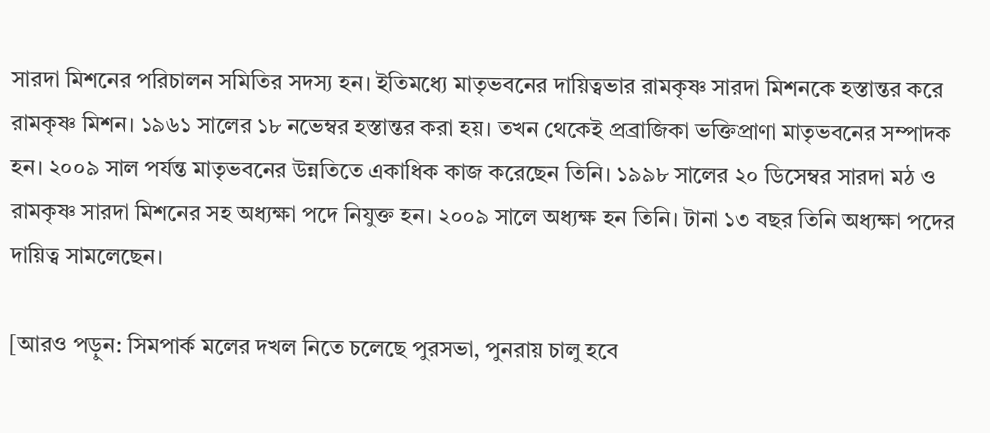সারদা মিশনের পরিচালন সমিতির সদস্য হন। ইতিমধ্যে মাতৃভবনের দায়িত্বভার রামকৃষ্ণ সারদা মিশনকে হস্তান্তর করে রামকৃষ্ণ মিশন। ১৯৬১ সালের ১৮ নভেম্বর হস্তান্তর করা হয়। তখন থেকেই প্রব্রাজিকা ভক্তিপ্রাণা মাতৃভবনের সম্পাদক হন। ২০০৯ সাল পর্যন্ত মাতৃভবনের উন্নতিতে একাধিক কাজ করেছেন তিনি। ১৯৯৮ সালের ২০ ডিসেম্বর সারদা মঠ ও রামকৃষ্ণ সারদা মিশনের সহ অধ্যক্ষা পদে নিযুক্ত হন। ২০০৯ সালে অধ্যক্ষ হন তিনি। টানা ১৩ বছর তিনি অধ্যক্ষা পদের দায়িত্ব সামলেছেন।

[আরও পড়ুন: সিমপার্ক মলের দখল নিতে চলেছে পুরসভা, পুনরায় চালু হবে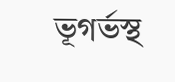ভূগর্ভস্থ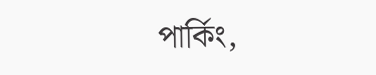পার্কিং,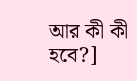আর কী কী হবে?]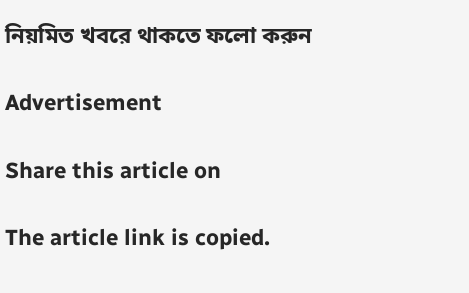নিয়মিত খবরে থাকতে ফলো করুন

Advertisement

Share this article on

The article link is copied.